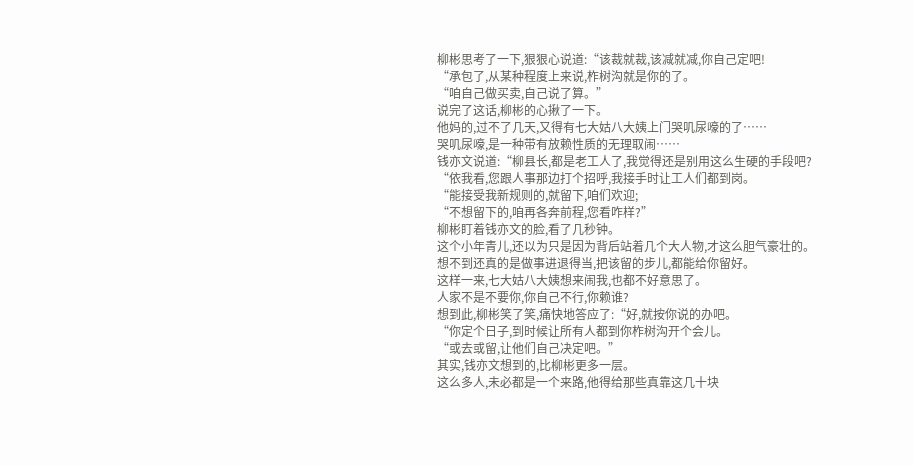柳彬思考了一下,狠狠心说道:“该裁就裁,该减就减,你自己定吧!
“承包了,从某种程度上来说,柞树沟就是你的了。
“咱自己做买卖,自己说了算。”
说完了这话,柳彬的心揪了一下。
他妈的,过不了几天,又得有七大姑八大姨上门哭叽尿嚎的了……
哭叽尿嚎,是一种带有放赖性质的无理取闹……
钱亦文说道:“柳县长,都是老工人了,我觉得还是别用这么生硬的手段吧?
“依我看,您跟人事那边打个招呼,我接手时让工人们都到岗。
“能接受我新规则的,就留下,咱们欢迎;
“不想留下的,咱再各奔前程,您看咋样?”
柳彬盯着钱亦文的脸,看了几秒钟。
这个小年青儿,还以为只是因为背后站着几个大人物,才这么胆气豪壮的。
想不到还真的是做事进退得当,把该留的步儿,都能给你留好。
这样一来,七大姑八大姨想来闹我,也都不好意思了。
人家不是不要你,你自己不行,你赖谁?
想到此,柳彬笑了笑,痛快地答应了:“好,就按你说的办吧。
“你定个日子,到时候让所有人都到你柞树沟开个会儿。
“或去或留,让他们自己决定吧。”
其实,钱亦文想到的,比柳彬更多一层。
这么多人,未必都是一个来路,他得给那些真靠这几十块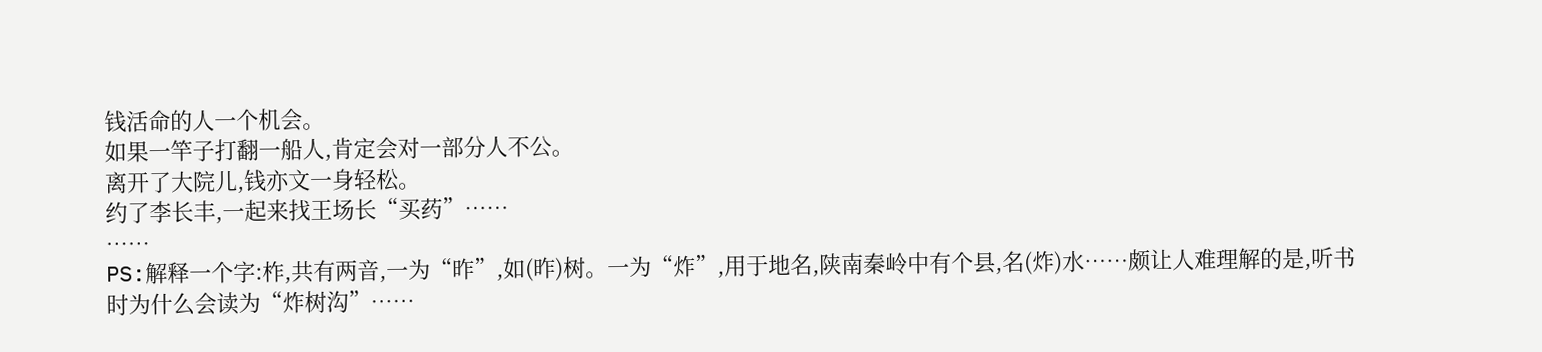钱活命的人一个机会。
如果一竿子打翻一船人,肯定会对一部分人不公。
离开了大院儿,钱亦文一身轻松。
约了李长丰,一起来找王场长“买药”……
……
PS:解释一个字:柞,共有两音,一为“昨”,如(昨)树。一为“炸”,用于地名,陕南秦岭中有个县,名(炸)水……颇让人难理解的是,听书时为什么会读为“炸树沟”……